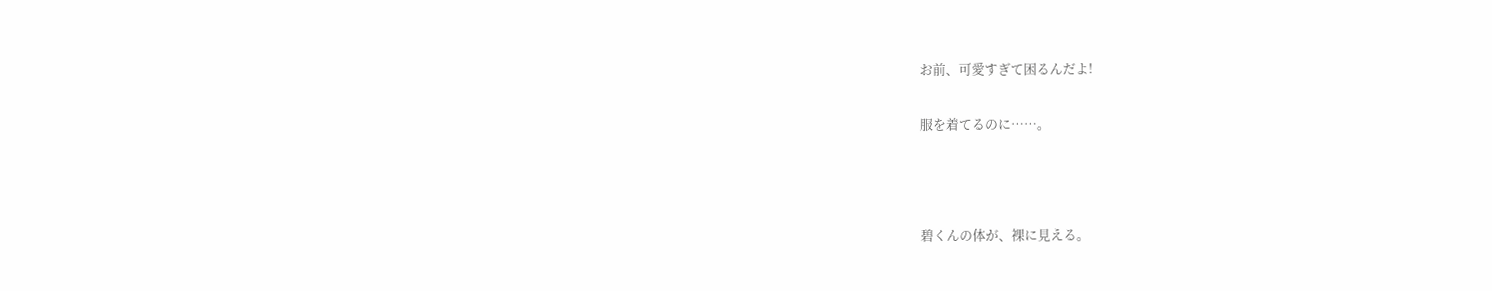お前、可愛すぎて困るんだよ!

服を着てるのに……。



碧くんの体が、裸に見える。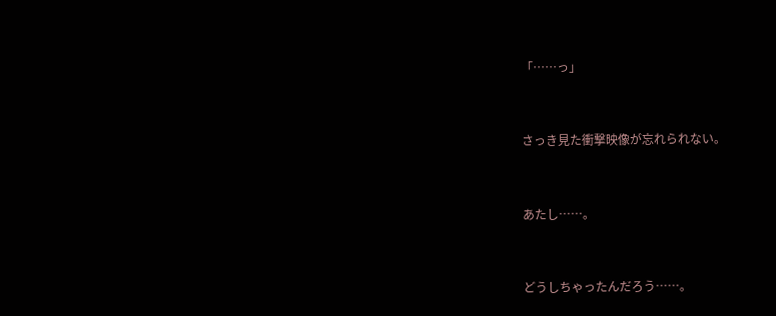「……っ」



さっき見た衝撃映像が忘れられない。



あたし……。



どうしちゃったんだろう……。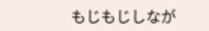もじもじしなが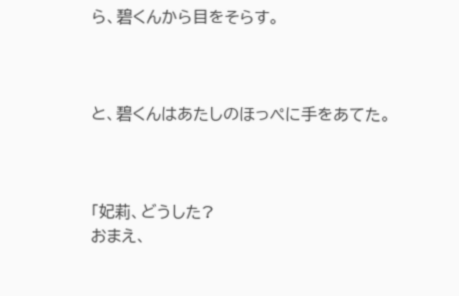ら、碧くんから目をそらす。



と、碧くんはあたしのほっぺに手をあてた。



「妃莉、どうした?
おまえ、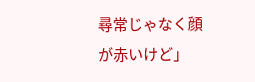尋常じゃなく顔が赤いけど」